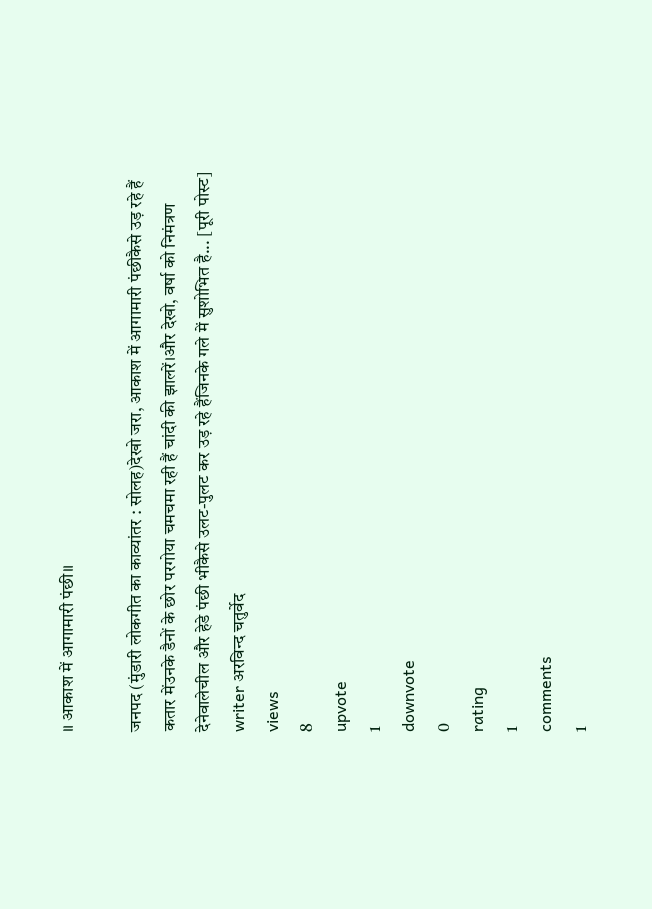॥ आकाश में आगामारी पंछी॥

जनपद (मुंडारी लोकगीत का काव्यांतर : सोलह)देखो जरा, आकाश में आगामारी पंछीकैसे उड़ रहे हैं कतार मेंउनके डैनों के छोर परगोया चमचमा रही हैं चांदी की झालरें।और देखो, वर्षा को निमंत्रण देनेवालेचील और हेडे पंछी भीकैसे उलट-पुलट कर उड़ रहे हैंजिनके गले में सुशोभित है... [पूरी पोस्ट]
writer अरविन्द चतुर्वेद
views
8
upvote
1
downvote
0
rating
1
comments
1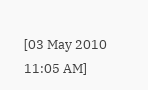[03 May 2010 11:05 AM]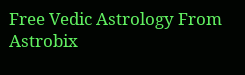Free Vedic Astrology From Astrobix